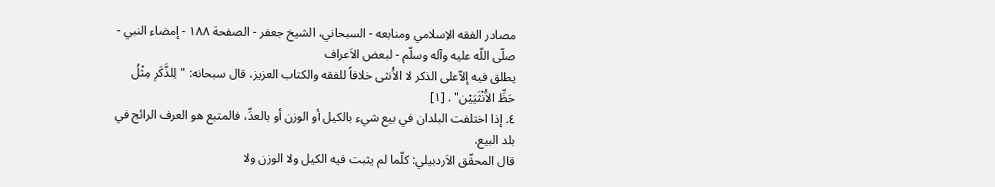مصادر الفقه الاِسلامي ومنابعه - السبحاني، الشيخ جعفر - الصفحة ١٨٨ - إمضاء النبي - صلّى اللّه عليه وآله وسلّم - لبعض الاَعراف
يطلق فيه إلاّعلى الذكر لا الاَُنثى خلافاً للفقه والكتاب العزيز، قال سبحانه: "لِلذَّكَرِ مِثْلُ حَظِّ الاَُنْثَيَيْن" . [١]
٤. إذا اختلفت البلدان في بيع شيء بالكيل أو الوزن أو بالعدِّ، فالمتبع هو العرف الرائج في بلد البيع.
قال المحقّق الاَردبيلي: كلّما لم يثبت فيه الكيل ولا الوزن ولا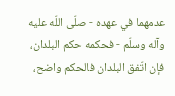عدمهما في عهده - صلّى اللّه عليه وآله وسلّم - فحكمه حكم البلدان، فإن اتّفق البلدان فالحكم واضح،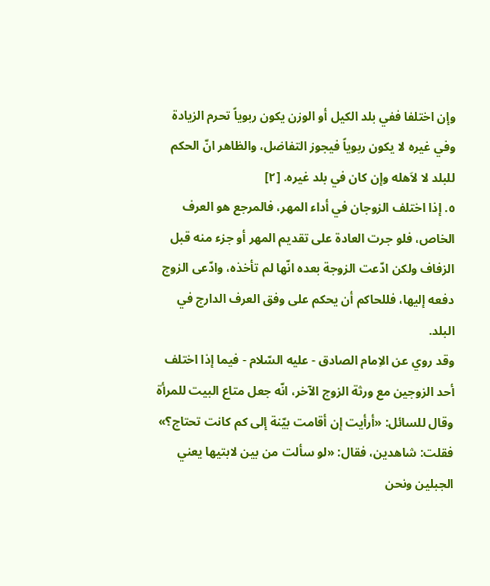وإن اختلفا ففي بلد الكيل أو الوزن يكون ربوياً تحرم الزيادة وفي غيره لا يكون ربوياً فيجوز التفاضل، والظاهر انّ الحكم للبلد لا لاَهله وإن كان في بلد غيره. [٢]
٥. إذا اختلف الزوجان في أداء المهر، فالمرجع هو العرف الخاص، فلو جرت العادة على تقديم المهر أو جزء منه قبل الزفاف ولكن ادّعت الزوجة بعده انّها لم تأخذه، وادّعى الزوج دفعه إليها، فللحاكم أن يحكم على وفق العرف الدارج في البلد.
وقد روي عن الاِمام الصادق - عليه السّلام - فيما إذا اختلف أحد الزوجين مع ورثة الزوج الآخر، انّه جعل متاع البيت للمرأة وقال للسائل: «أرأيت إن أقامت بيّنة إلى كم كانت تحتاج؟» فقلت: شاهدين، فقال: «لو سألت من بين لابتيها يعني الجبلين ونحن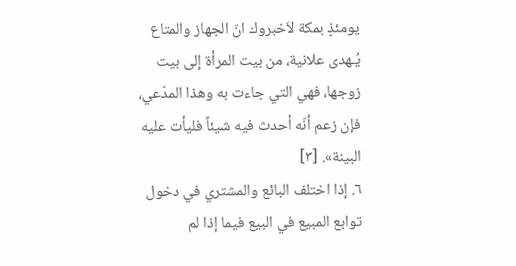يومئذٍ بمكة لاَخبروك انّ الجهاز والمتاع يُـهدى علانية، من بيت المرأة إلى بيت زوجها، فهي التي جاءت به وهذا المدّعي، فإن زعم أنّه أحدث فيه شيئاً فليأت عليه البينة». [٣]
٦. إذا اختلف البائع والمشتري في دخول توابع المبيع في البيع فيما إذا لم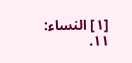[١] النساء: ١١.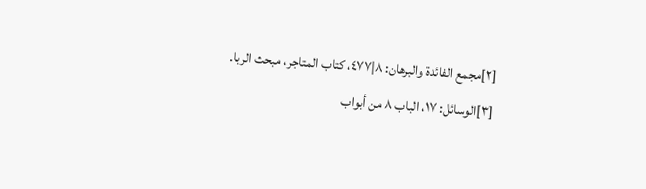[٢]مجمع الفائدة والبرهان: ٨|٤٧٧، كتاب المتاجر، مبحث الربا.
[٣]الوسائل: ١٧، الباب ٨ من أبواب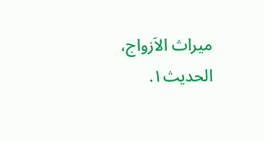ميراث الاَزواج، الحديث١.